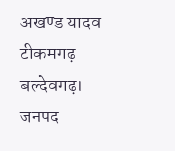अखण्ड यादव टीकमगढ़ बल्देवगढ़। जनपद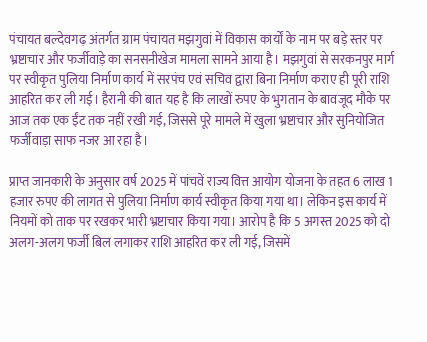पंचायत बल्देवगढ़ अंतर्गत ग्राम पंचायत मझगुवां में विकास कार्यों के नाम पर बड़े स्तर पर भ्रष्टाचार और फर्जीवाड़े का सनसनीखेज मामला सामने आया है। मझगुवां से सरकनपुर मार्ग पर स्वीकृत पुलिया निर्माण कार्य में सरपंच एवं सचिव द्वारा बिना निर्माण कराए ही पूरी राशि आहरित कर ली गई। हैरानी की बात यह है कि लाखों रुपए के भुगतान के बावजूद मौके पर आज तक एक ईंट तक नहीं रखी गई, जिससे पूरे मामले में खुला भ्रष्टाचार और सुनियोजित फर्जीवाड़ा साफ नजर आ रहा है।

प्राप्त जानकारी के अनुसार वर्ष 2025 में पांचवें राज्य वित्त आयोग योजना के तहत 6 लाख 1 हजार रुपए की लागत से पुलिया निर्माण कार्य स्वीकृत किया गया था। लेकिन इस कार्य में नियमों को ताक पर रखकर भारी भ्रष्टाचार किया गया। आरोप है कि 5 अगस्त 2025 को दो अलग-अलग फर्जी बिल लगाकर राशि आहरित कर ली गई, जिसमें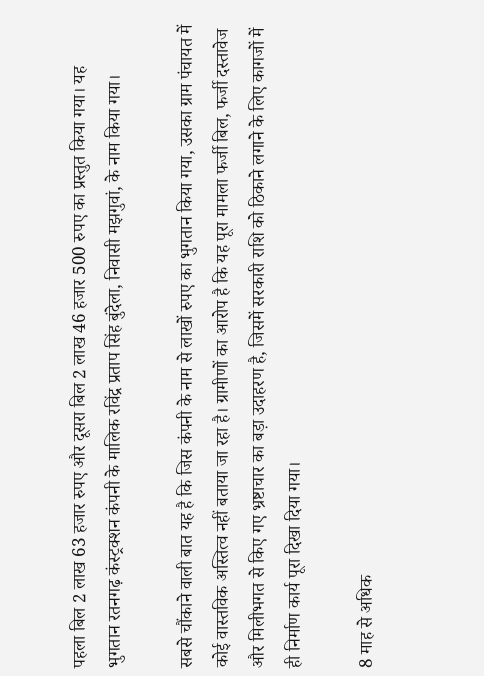पहला बिल 2 लाख 63 हजार रुपए और दूसरा बिल 2 लाख 46 हजार 500 रुपए का प्रस्तुत किया गया। यह भुगतान रतनगढ़ कंस्ट्रक्शन कंपनी के मालिक रविंद्र प्रताप सिंह बुंदेला, निवासी मझगुवां, के नाम किया गया।

सबसे चौंकाने वाली बात यह है कि जिस कंपनी के नाम से लाखों रुपए का भुगतान किया गया, उसका ग्राम पंचायत में कोई वास्तविक अस्तित्व नहीं बताया जा रहा है। ग्रामीणों का आरोप है कि यह पूरा मामला फर्जी बिल, फर्जी दस्तावेज और मिलीभगत से किए गए भ्रष्टाचार का बड़ा उदाहरण है, जिसमें सरकारी राशि को ठिकाने लगाने के लिए कागजों में ही निर्माण कार्य पूरा दिखा दिया गया।

8 माह से अधिक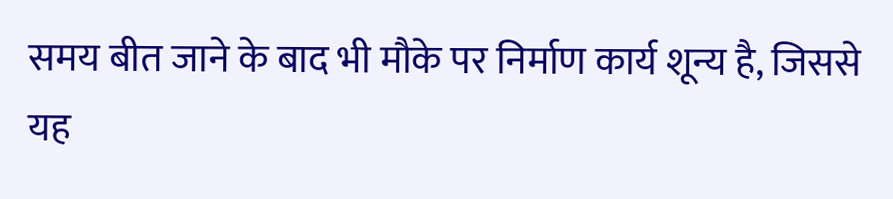समय बीत जाने के बाद भी मौके पर निर्माण कार्य शून्य है, जिससे यह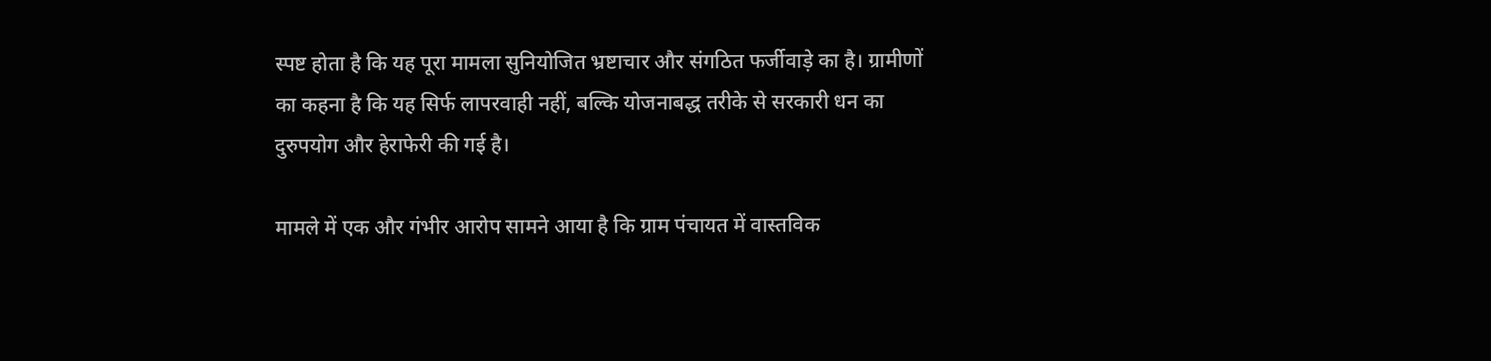स्पष्ट होता है कि यह पूरा मामला सुनियोजित भ्रष्टाचार और संगठित फर्जीवाड़े का है। ग्रामीणों का कहना है कि यह सिर्फ लापरवाही नहीं, बल्कि योजनाबद्ध तरीके से सरकारी धन का दुरुपयोग और हेराफेरी की गई है।

मामले में एक और गंभीर आरोप सामने आया है कि ग्राम पंचायत में वास्तविक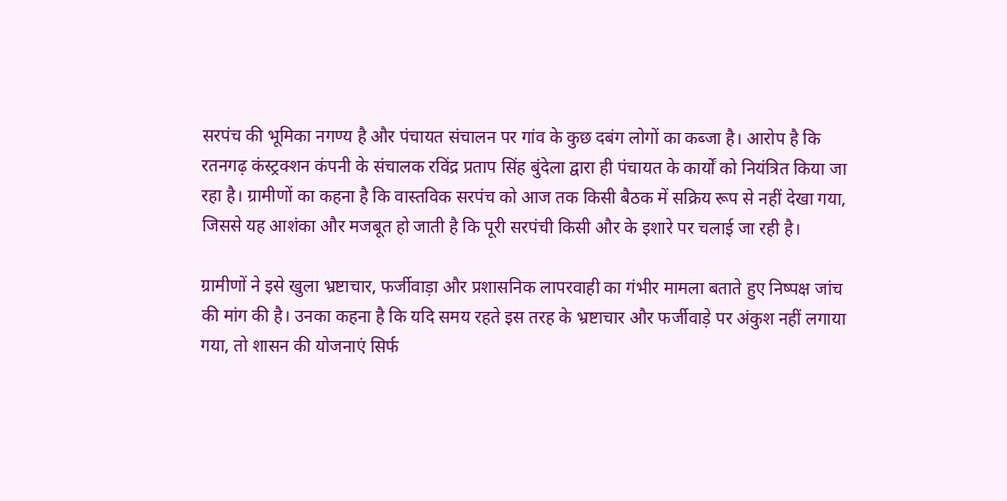सरपंच की भूमिका नगण्य है और पंचायत संचालन पर गांव के कुछ दबंग लोगों का कब्जा है। आरोप है कि रतनगढ़ कंस्ट्रक्शन कंपनी के संचालक रविंद्र प्रताप सिंह बुंदेला द्वारा ही पंचायत के कार्यों को नियंत्रित किया जा रहा है। ग्रामीणों का कहना है कि वास्तविक सरपंच को आज तक किसी बैठक में सक्रिय रूप से नहीं देखा गया, जिससे यह आशंका और मजबूत हो जाती है कि पूरी सरपंची किसी और के इशारे पर चलाई जा रही है।

ग्रामीणों ने इसे खुला भ्रष्टाचार, फर्जीवाड़ा और प्रशासनिक लापरवाही का गंभीर मामला बताते हुए निष्पक्ष जांच की मांग की है। उनका कहना है कि यदि समय रहते इस तरह के भ्रष्टाचार और फर्जीवाड़े पर अंकुश नहीं लगाया गया, तो शासन की योजनाएं सिर्फ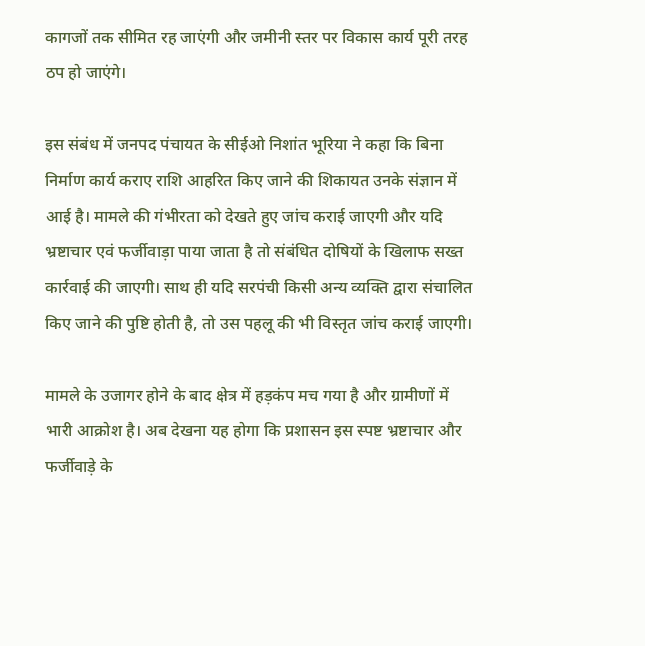कागजों तक सीमित रह जाएंगी और जमीनी स्तर पर विकास कार्य पूरी तरह ठप हो जाएंगे।

इस संबंध में जनपद पंचायत के सीईओ निशांत भूरिया ने कहा कि बिना निर्माण कार्य कराए राशि आहरित किए जाने की शिकायत उनके संज्ञान में आई है। मामले की गंभीरता को देखते हुए जांच कराई जाएगी और यदि भ्रष्टाचार एवं फर्जीवाड़ा पाया जाता है तो संबंधित दोषियों के खिलाफ सख्त कार्रवाई की जाएगी। साथ ही यदि सरपंची किसी अन्य व्यक्ति द्वारा संचालित किए जाने की पुष्टि होती है, तो उस पहलू की भी विस्तृत जांच कराई जाएगी।

मामले के उजागर होने के बाद क्षेत्र में हड़कंप मच गया है और ग्रामीणों में भारी आक्रोश है। अब देखना यह होगा कि प्रशासन इस स्पष्ट भ्रष्टाचार और फर्जीवाड़े के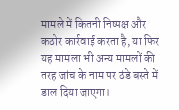मामले में कितनी निष्पक्ष और कठोर कार्रवाई करता है, या फिर यह मामला भी अन्य मामलों की तरह जांच के नाम पर ठंडे बस्ते में डाल दिया जाएगा।